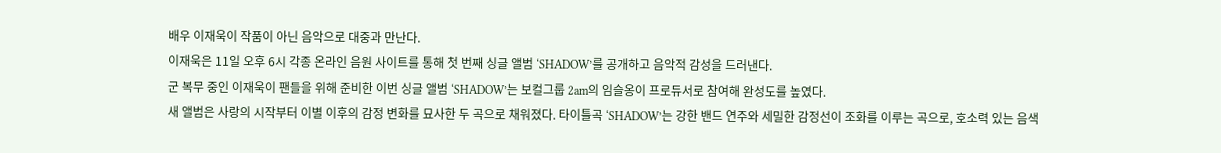배우 이재욱이 작품이 아닌 음악으로 대중과 만난다.
이재욱은 11일 오후 6시 각종 온라인 음원 사이트를 통해 첫 번째 싱글 앨범 ‘SHADOW’를 공개하고 음악적 감성을 드러낸다.
군 복무 중인 이재욱이 팬들을 위해 준비한 이번 싱글 앨범 ‘SHADOW’는 보컬그룹 2am의 임슬옹이 프로듀서로 참여해 완성도를 높였다.
새 앨범은 사랑의 시작부터 이별 이후의 감정 변화를 묘사한 두 곡으로 채워졌다. 타이틀곡 ‘SHADOW’는 강한 밴드 연주와 세밀한 감정선이 조화를 이루는 곡으로, 호소력 있는 음색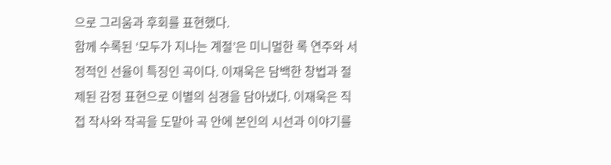으로 그리움과 후회를 표현했다.
함께 수록된 ‘모두가 지나는 계절’은 미니멀한 록 연주와 서정적인 선율이 특징인 곡이다. 이재욱은 담백한 창법과 절제된 감정 표현으로 이별의 심경을 담아냈다. 이재욱은 직접 작사와 작곡을 도맡아 곡 안에 본인의 시선과 이야기를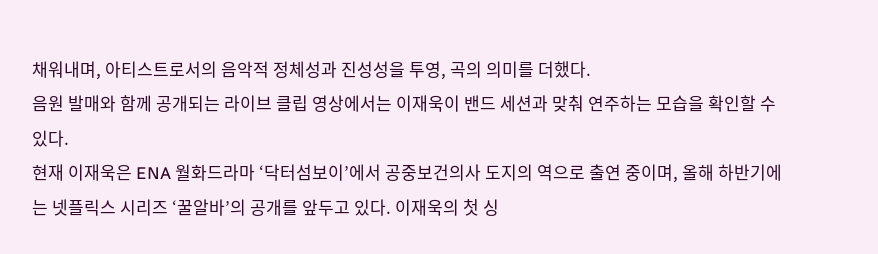채워내며, 아티스트로서의 음악적 정체성과 진성성을 투영, 곡의 의미를 더했다.
음원 발매와 함께 공개되는 라이브 클립 영상에서는 이재욱이 밴드 세션과 맞춰 연주하는 모습을 확인할 수 있다.
현재 이재욱은 ENA 월화드라마 ‘닥터섬보이’에서 공중보건의사 도지의 역으로 출연 중이며, 올해 하반기에는 넷플릭스 시리즈 ‘꿀알바’의 공개를 앞두고 있다. 이재욱의 첫 싱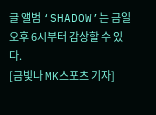글 앨범 ‘SHADOW’는 금일 오후 6시부터 감상할 수 있다.
[금빛나 MK스포츠 기자]